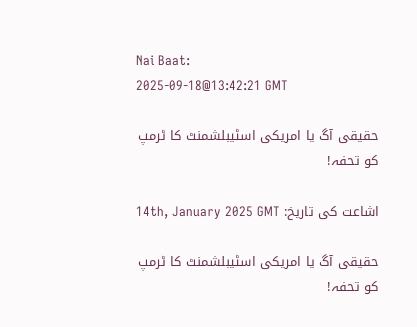Nai Baat:
2025-09-18@13:42:21 GMT

حقیقی آگ یا امریکی اسٹیبلشمنٹ کا ٹرمپ کو تحفہ!

اشاعت کی تاریخ: 14th, January 2025 GMT

حقیقی آگ یا امریکی اسٹیبلشمنٹ کا ٹرمپ کو تحفہ!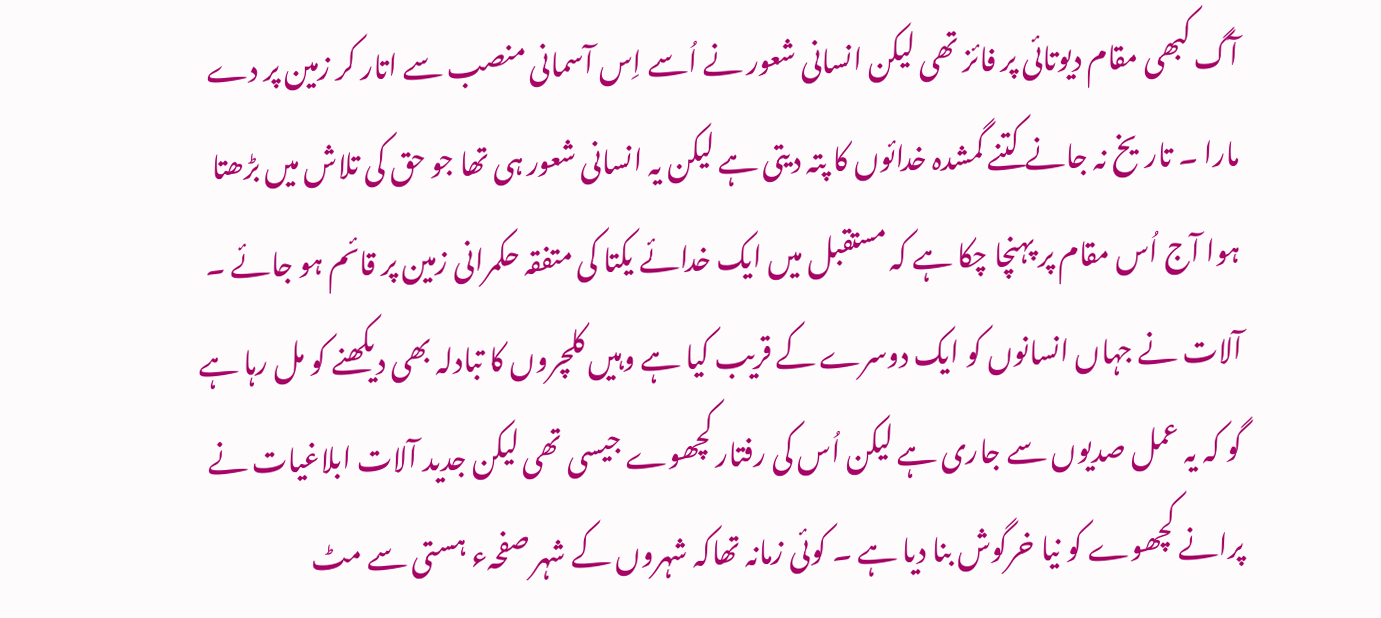آگ کبھی مقام دیوتائی پر فائز تھی لیکن انسانی شعور نے اُسے اِس آسمانی منصب سے اتار کر زمین پر دے مارا ۔ تاریخ نہ جانے کتنے گمشدہ خدائوں کا پتہ دیتی ہے لیکن یہ انسانی شعور ہی تھا جو حق کی تلاش میں بڑھتا ہوا آج اُس مقام پر پہنچا چکا ہے کہ مستقبل میں ایک خدائے یکتا کی متفقہ حکمرانی زمین پر قائم ہو جائے ۔ آلات نے جہاں انسانوں کو ایک دوسرے کے قریب کیا ہے وہیں کلچروں کا تبادلہ بھی دیکھنے کو مل رہا ہے گو کہ یہ عمل صدیوں سے جاری ہے لیکن اُس کی رفتار کچھوے جیسی تھی لیکن جدید آلات ابلاغیات نے پرانے کچھوے کو نیا خرگوش بنا دیا ہے ۔ کوئی زمانہ تھاکہ شہروں کے شہر صفحہء ہستی سے مٹ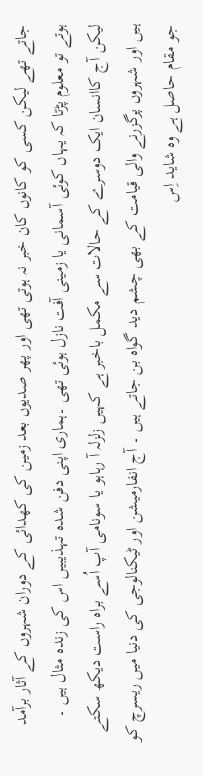جاتے تھے لیکن کسی کو کانوں کان خبر نہ ہوتی تھی اور پھر صدیوں بعد زمین کی کھدائی کے دوران شہروں کے آثار برآمد ہوتے تو معلوم پڑتا کہ یہاں کوئی آسمانی یا زمینی آفت نازل ہوئی تھی ۔ہماری اپنی دفن شدہ تہذیبیں اس کی زندہ مثال ہیں ۔ لیکن آج کاانسان ایک دوسرے کے حالات سے مکمل باخبر ہے کہیں زلزلہ آ رہاہو یا سونامی آپ اُسے براہ راست دیکھ سکتے ہیں اور شہروں پرگزرنے والی قیامت کے بھی چشم دید گواہ بن جاتے ہیں ۔ آج انفارمیشن اور ٹیکنالوجی کی دنیا میں ریسرچ کو جو مقام حاصل ہے وہ شاید اِس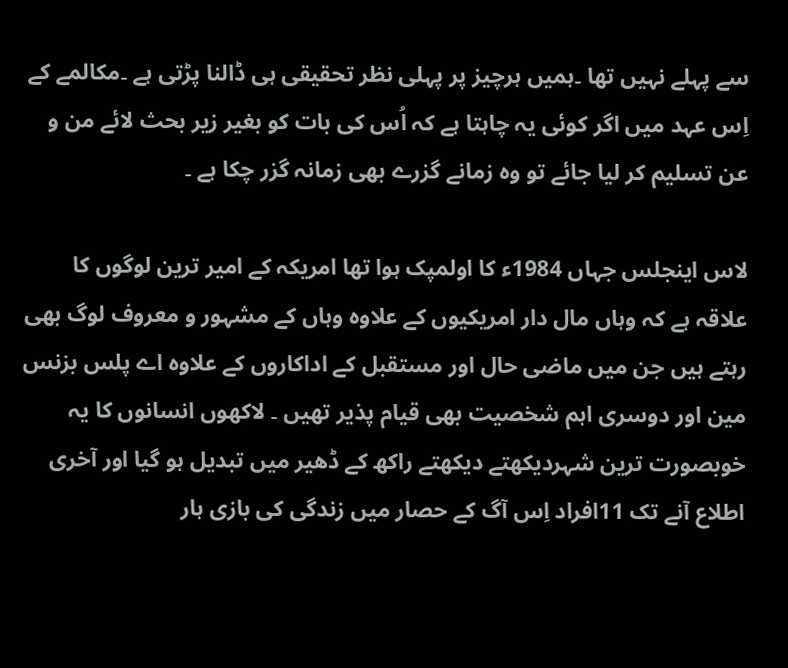سے پہلے نہیں تھا ۔ہمیں ہرچیز پر پہلی نظر تحقیقی ہی ڈالنا پڑتی ہے ۔مکالمے کے اِس عہد میں اگر کوئی یہ چاہتا ہے کہ اُس کی بات کو بغیر زیر بحث لائے من و عن تسلیم کر لیا جائے تو وہ زمانے گزرے بھی زمانہ گزر چکا ہے ۔

لاس اینجلس جہاں 1984ء کا اولمپک ہوا تھا امریکہ کے امیر ترین لوگوں کا علاقہ ہے کہ وہاں مال دار امریکیوں کے علاوہ وہاں کے مشہور و معروف لوگ بھی رہتے ہیں جن میں ماضی حال اور مستقبل کے اداکاروں کے علاوہ اے پلس بزنس مین اور دوسری اہم شخصیت بھی قیام پذیر تھیں ۔ لاکھوں انسانوں کا یہ خوبصورت ترین شہردیکھتے دیکھتے راکھ کے ڈھیر میں تبدیل ہو گیا اور آخری اطلاع آنے تک 11افراد اِس آگ کے حصار میں زندگی کی بازی ہار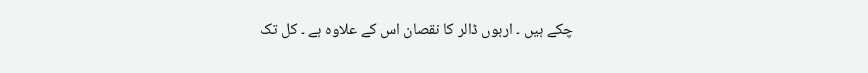چکے ہیں ۔ اربوں ڈالر کا نقصان اس کے علاوہ ہے ۔ کل تک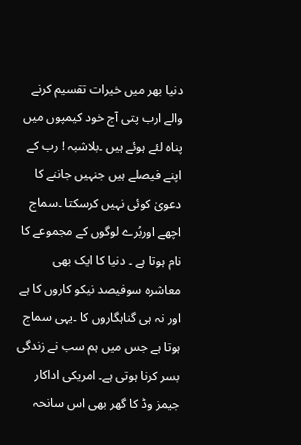دنیا بھر میں خیرات تقسیم کرنے والے ارب پتی آج خود کیمپوں میں پناہ لئے ہوئے ہیں ۔بلاشبہ ! رب کے اپنے فیصلے ہیں جنہیں جاننے کا دعویٰ کوئی نہیں کرسکتا ۔سماج اچھے اوربُرے لوگوں کے مجموعے کا نام ہوتا ہے ۔ دنیا کا ایک بھی معاشرہ سوفیصد نیکو کاروں کا ہے اور نہ ہی گناہگاروں کا ۔یہی سماج ہوتا ہے جس میں ہم سب نے زندگی بسر کرنا ہوتی ہے۔ امریکی اداکار جیمز وڈ کا گھر بھی اس سانحہ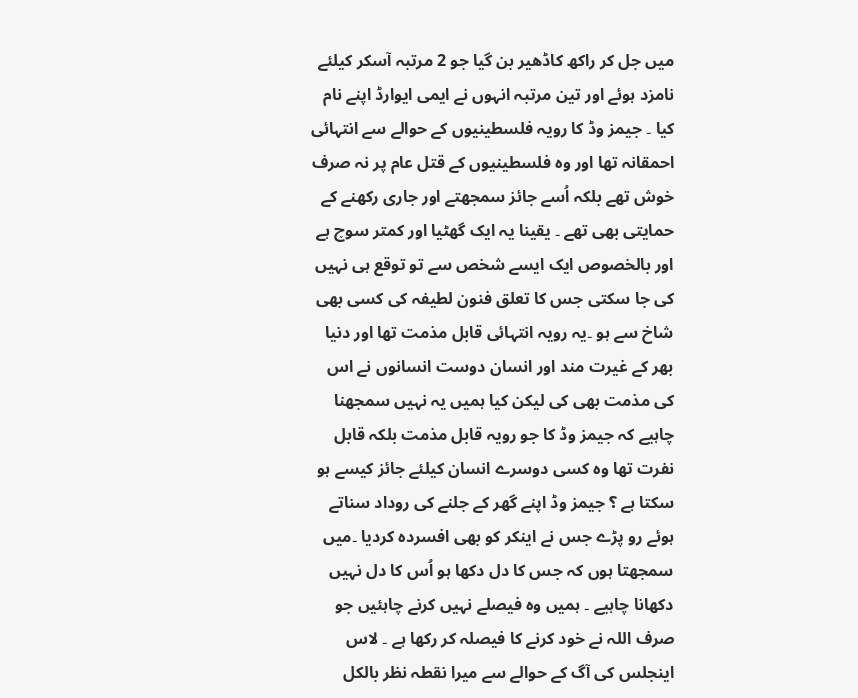میں جل کر راکھ کاڈھیر بن گیا جو 2 مرتبہ آسکر کیلئے نامزد ہوئے اور تین مرتبہ انہوں نے ایمی ایوارڈ اپنے نام کیا ۔ جیمز وڈ کا رویہ فلسطینیوں کے حوالے سے انتہائی احمقانہ تھا اور وہ فلسطینیوں کے قتل عام پر نہ صرف خوش تھے بلکہ اُسے جائز سمجھتے اور جاری رکھنے کے حمایتی بھی تھے ۔ یقینا یہ ایک گھٹیا اور کمتر سوچ ہے اور بالخصوص ایک ایسے شخص سے تو توقع ہی نہیں کی جا سکتی جس کا تعلق فنون لطیفہ کی کسی بھی شاخ سے ہو ۔یہ رویہ انتہائی قابل مذمت تھا اور دنیا بھر کے غیرت مند اور انسان دوست انسانوں نے اس کی مذمت بھی کی لیکن کیا ہمیں یہ نہیں سمجھنا چاہیے کہ جیمز وڈ کا جو رویہ قابل مذمت بلکہ قابل نفرت تھا وہ کسی دوسرے انسان کیلئے جائز کیسے ہو سکتا ہے ؟ جیمز وڈ اپنے گھر کے جلنے کی روداد سناتے ہوئے رو پڑے جس نے اینکر کو بھی افسردہ کردیا ۔میں سمجھتا ہوں کہ جس کا دل دکھا ہو اُس کا دل نہیں دکھانا چاہیے ۔ ہمیں وہ فیصلے نہیں کرنے چاہئیں جو صرف اللہ نے خود کرنے کا فیصلہ کر رکھا ہے ۔ لاس اینجلس کی آگ کے حوالے سے میرا نقطہ نظر بالکل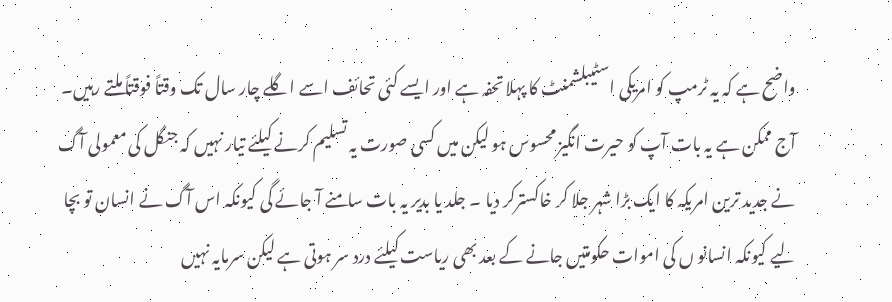واضح ہے کہ یہ ٹرمپ کو امریکی اسٹیبلشمنٹ کا پہلا تحفہ ہے اور ایسے کئی تحائف اسے اگلے چار سال تک وقتاً فوقتاً ملتے رہیں۔ آج ممکن ہے یہ بات آپ کو حیرت انگیز محسوس ہو لیکن میں کسی صورت یہ تسلیم کرنے کیلئے تیار نہیں کہ جنگل کی معمولی آگ نے جدید ترین امریکہ کا ایک بڑا شہر جلا کر خاکسترکر دیا ۔ جلد یا بدیر یہ بات سامنے آ جائے گی کیونکہ اس آگ نے انسان تو بچا لیے کیونکہ انسانو ں کی اموات حکومتیں جانے کے بعد بھی ریاست کیلئے درد سر ہوتی ہے لیکن سرمایہ نہیں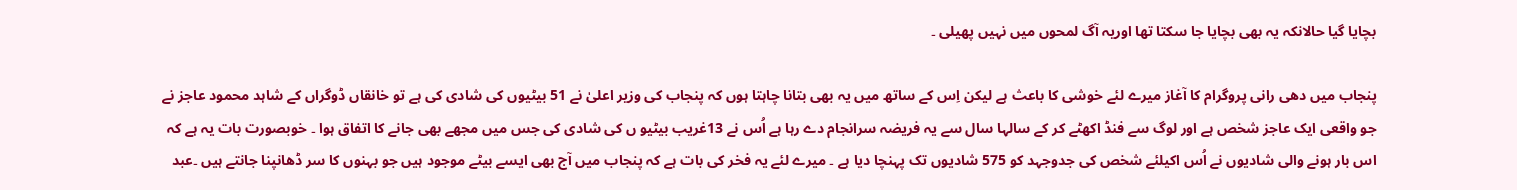بچایا گیا حالانکہ یہ بھی بچایا جا سکتا تھا اوریہ آگ لمحوں میں نہیں پھیلی ۔

پنجاب میں دھی رانی پروگرام کا آغاز میرے لئے خوشی کا باعث ہے لیکن اِس کے ساتھ میں یہ بھی بتانا چاہتا ہوں کہ پنجاب کی وزیر اعلیٰ نے 51 بیٹیوں کی شادی کی ہے تو خانقاں ڈوگراں کے شاہد محمود عاجز نے جو واقعی ایک عاجز شخص ہے اور لوگ سے فنڈ اکھٹے کر کے سالہا سال سے یہ فریضہ سرانجام دے رہا ہے اُس نے 13غریب بیٹیو ں کی شادی کی جس میں مجھے بھی جانے کا اتفاق ہوا ۔ خوبصورت بات یہ ہے کہ اس بار ہونے والی شادیوں نے اُس اکیلئے شخص کی جدوجہد کو 575 شادیوں تک پہنچا دیا ہے ۔ میرے لئے یہ فخر کی بات ہے کہ پنجاب میں آج بھی ایسے بیٹے موجود ہیں جو بہنوں کا سر ڈھانپنا جانتے ہیں ۔عبد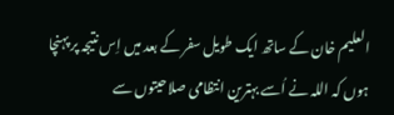العلیم خان کے ساتھ ایک طویل سفر کے بعد میں اِس نتیجہ پر پہنچا ہوں کہ اللہ نے اُسے بہترین انتظامی صلاحیتوں سے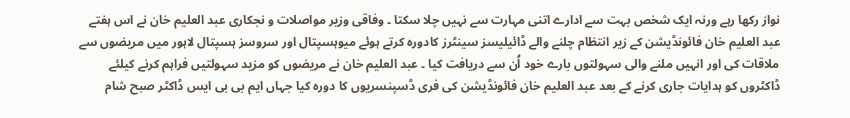نواز رکھا رہے ورنہ ایک شخص بہت سے ادارے اتنی مہارت سے نہیں چلا سکتا ۔ وفاقی وزیر مواصلات و نجکاری عبد العلیم خان نے اس ہفتے عبد العلیم خان فائونڈیشن کے زیر انتظام چلنے والے ڈائیلیسز سینٹرز کادورہ کرتے ہوئے میوہسپتال اور سروسز ہسپتال لاہور میں مریضوں سے ملاقات کی اور انہیں ملنے والی سہولتوں بارے خود اُن سے دریافت کیا ۔ عبد العلیم خان نے مریضوں کو مزید سہولتیں فراہم کرنے کیلئے ڈاکٹروں کو ہدایات جاری کرنے کے بعد عبد العلیم خان فائونڈیشن کی فری ڈسپنسریوں کا دورہ کیا جہاں ایم بی بی ایس ڈاکٹر صبح شام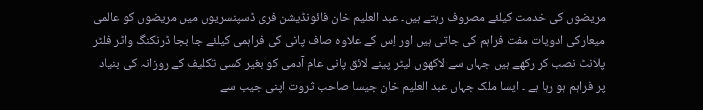مریضوں کی خدمت کیلئے مصروف رہتے ہیں۔ عبد العلیم خان فائونڈیشن فری ڈسپنسریوں میں مریضوں کو عالمی میعارکی ادویات مفت فراہم کی جاتی ہیں اور اِس کے علاوہ صاف پانی کی فراہمی کیلئے جا بجا ڈرنکنگ واٹر فلٹر پلانٹ نصب کر رکھے ہیں جہاں سے لاکھوں لیٹر پینے لائق پانی عام آدمی کو بغیر کسی تکلیف کے روزانہ کی بنیاد پر فراہم ہو رہا ہے ۔ ایسا ملک جہاں عبد العلیم خان جیسا صاحب ثروت اپنی جیب سے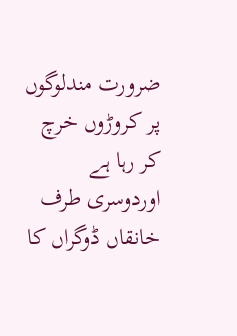ضرورت مندلوگوں پر کروڑوں خرچ کر رہا ہے اوردوسری طرف خانقاں ڈوگراں کا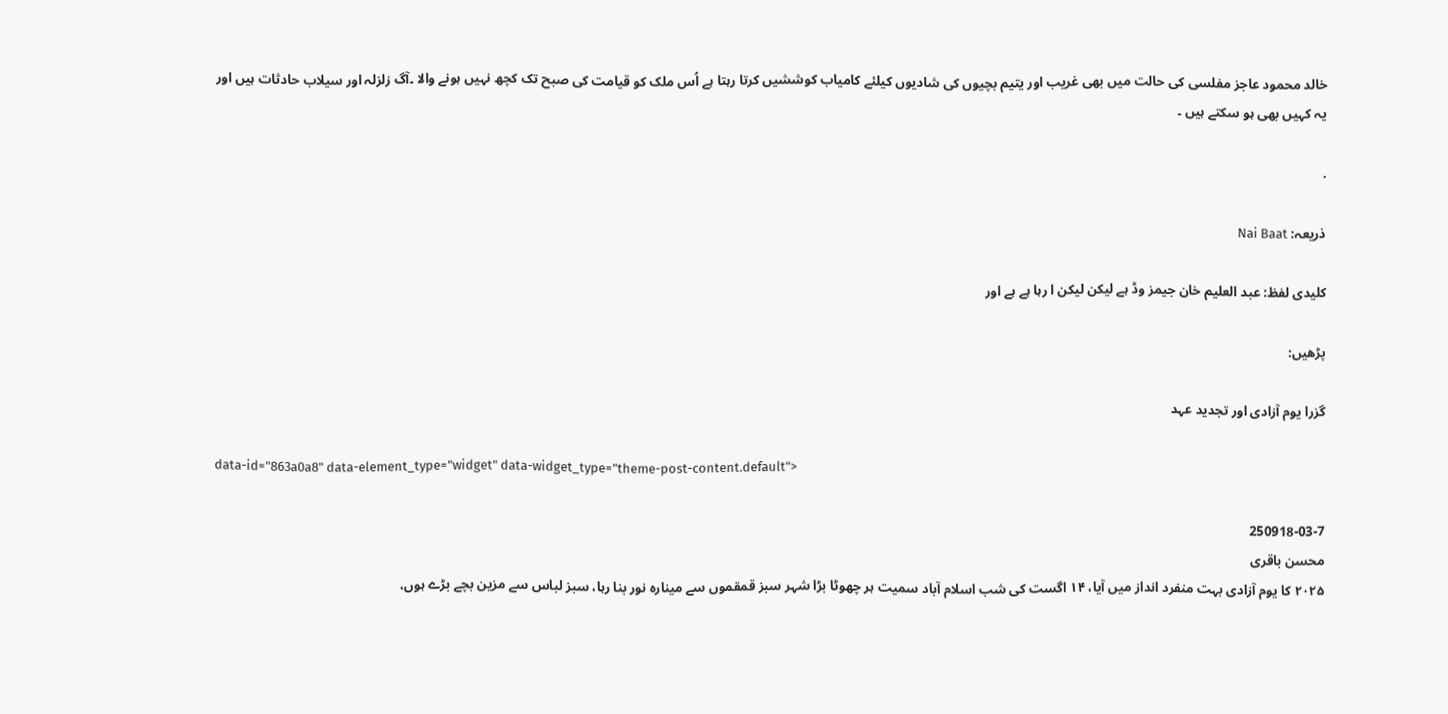خالد محمود عاجز مفلسی کی حالت میں بھی غریب اور یتیم بچیوں کی شادیوں کیلئے کامیاب کوششیں کرتا رہتا ہے اُس ملک کو قیامت کی صبح تک کچھ نہیں ہونے والا ۔آگ زلزلہ اور سیلاب حادثات ہیں اور یہ کہیں بھی ہو سکتے ہیں ۔

.

ذریعہ: Nai Baat

کلیدی لفظ: عبد العلیم خان جیمز وڈ ہے لیکن لیکن ا رہا ہے ہے اور

پڑھیں:

گزرا یوم آزادی اور تجدید عہد

data-id="863a0a8" data-element_type="widget" data-widget_type="theme-post-content.default">

250918-03-7
محسن باقری
۲۰۲۵ کا یوم آزادی بہت منفرد انداز میں آیا، ۱۴ اگست کی شب اسلام آباد سمیت ہر چھوٹا بڑا شہر سبز قمقموں سے مینارہ نور بنا رہا، سبز لباس سے مزین بچے بڑے ہوں،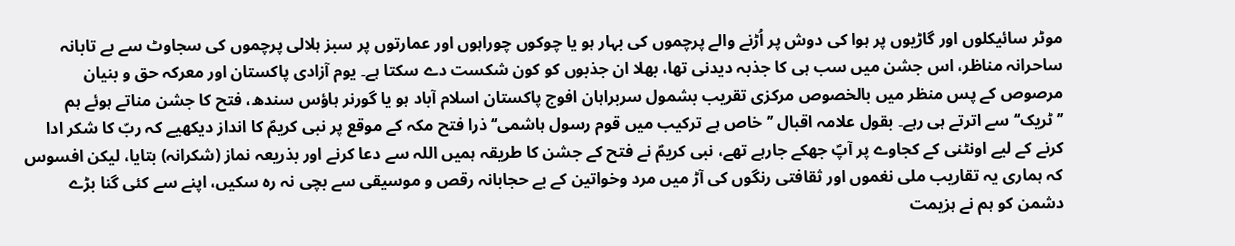موٹر سائیکلوں اور گاڑیوں پر ہوا کی دوش پر اُڑنے والے پرچموں کی بہار ہو یا چوکوں چوراہوں اور عمارتوں پر سبز ہلالی پرچموں کی سجاوٹ سے بے تابانہ ساحرانہ مناظر، اس جشن میں سب ہی کا جذبہ دیدنی تھا، بھلا ان جذبوں کو کون شکست دے سکتا ہے۔ یوم آزادی پاکستان اور معرکہ حق و بنیان مرصوص کے پس منظر میں بالخصوص مرکزی تقریب بشمول سربراہان افوج پاکستان اسلام آباد ہو یا گورنر ہاؤس سندھ، فتح کا جشن مناتے ہوئے ہم ’’ٹریک‘‘ سے اترتے ہی رہے۔ بقول علامہ اقبال ’’خاص ہے ترکیب میں قوم رسول ہاشمی‘‘ ذرا فتح مکہ کے موقع پر نبی کریمؐ کا انداز دیکھیے کہ ربّ کا شکر ادا کرنے کے لیے اونٹنی کے کجاوے پر آپؐ جھکے جارہے تھے، نبی کریمؐ نے فتح کے جشن کا طریقہ ہمیں اللہ سے دعا کرنے اور بذریعہ نماز (شکرانہ) بتایا، لیکن افسوس کہ ہماری یہ تقاریب ملی نغموں اور ثقافتی رنگوں کی آڑ میں مرد وخواتین کے بے حجابانہ رقص و موسیقی سے بچی نہ رہ سکیں، اپنے سے کئی گنا بڑے دشمن کو ہم نے ہزیمت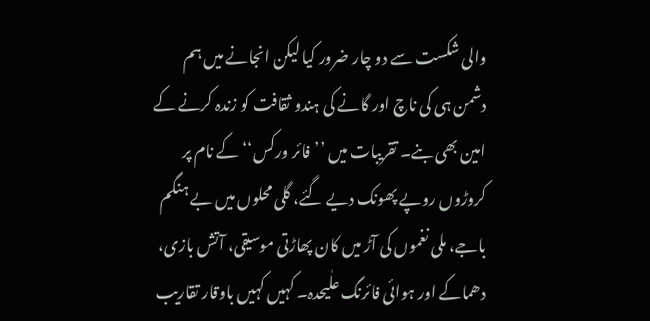والی شکست سے دو چار ضرور کیا لیکن انجانے میں ہم دشمن ہی کی ناچ اور گانے کی ہندو ثقافت کو زندہ کرنے کے امین بھی بنے۔ تقریبات میں ’’فائر ورکس‘‘ کے نام پر کروڑوں روپے پھونک دیے گئے، گلی محلوں میں بے ہنگم باجے، ملی نغموں کی آڑ میں کان پھاڑتی موسیقی، آتش بازی، دھماکے اور ہوائی فائرنگ علٰیحدہ۔ کہیں کہیں باوقار تقاریب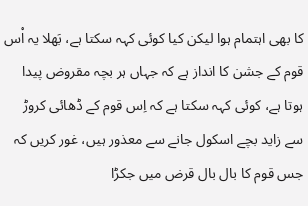کا بھی اہتمام ہوا لیکن کیا کوئی کہہ سکتا ہے، بَھلا یہ اْس قوم کے جشن کا انداز ہے کہ جہاں ہر بچہ مقروض پیدا ہوتا ہے، کوئی کہہ سکتا ہے کہ اِس قوم کے ڈھائی کروڑ سے زاید بچے اسکول جانے سے معذور ہیں، غور کریں کہ جس قوم کا بال بال قرض میں جکڑا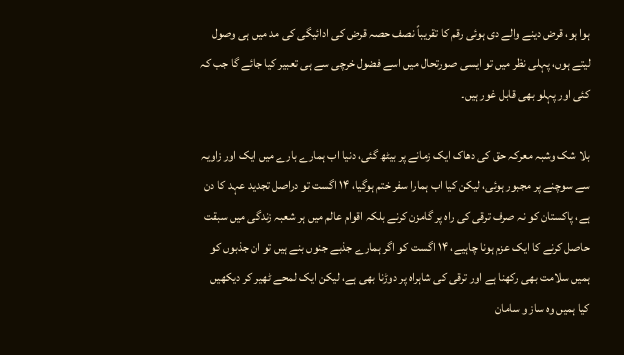ہوا ہو، قرض دینے والے دی ہوئی رقم کا تقریباً نصف حصہ قرض کی ادائیگی کی مد میں ہی وصول لیتے ہوں، پہلی نظر میں تو ایسی صورتحال میں اسے فضول خرچی سے ہی تعبیر کیا جائے گا جب کہ کئی اور پہلو بھی قابل غور ہیں۔

بلا شک وشبہ معرکہ حق کی دھاک ایک زمانے پر بیٹھ گئی، دنیا اب ہمارے بارے میں ایک اور زاویہ سے سوچنے پر مجبور ہوئی، لیکن کیا اب ہمارا سفر ختم ہوگیا، ۱۴ اگست تو دراصل تجدید عہد کا دن ہے، پاکستان کو نہ صرف ترقی کی راہ پر گامزن کرنے بلکہ اقوام عالم میں ہر شعبہ زندگی میں سبقت حاصل کرنے کا ایک عزم ہونا چاہیے، ۱۴ اگست کو اگر ہمارے جذبے جنوں بنے ہیں تو ان جذبوں کو ہمیں سلامت بھی رکھنا ہے اور ترقی کی شاہراہ پر دوڑنا بھی ہے، لیکن ایک لمحے ٹھیر کر دیکھیں کیا ہمیں وہ ساز و سامان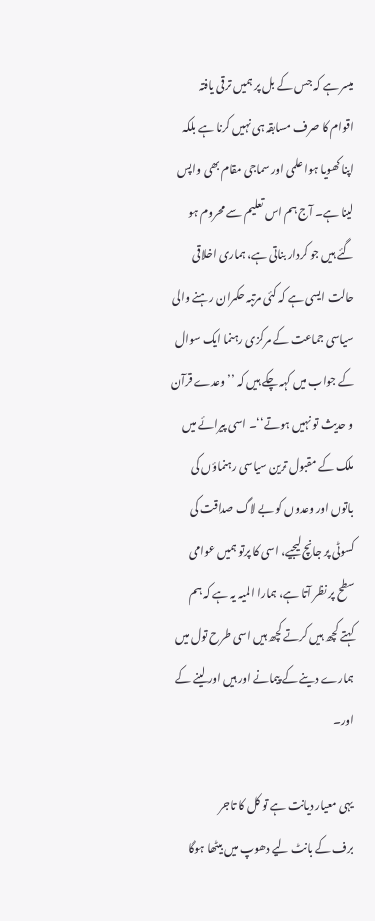میسر ہے کہ جس کے بل پر ہمیں ترقی یافتہ اقوام کا صرف مسابقہ ہی نہیں کرنا ہے بلکہ اپنا کھویا ہوا علمی اور سماجی مقام بھی واپس لینا ہے۔ آج ہم اس تعلیم سے محروم ہو گئے ہیں جو کردار بناتی ہے، ہماری اخلاقی حالت ایسی ہے کہ کئی مرتبہ حکمران رہنے والی سیاسی جماعت کے مرکزی رہنما ایک سوال کے جواب میں کہہ چکے ہیں کہ ’’وعدے قرآن و حدیث تو نہیں ہوتے‘‘۔ اسی پیرائے میں ملک کے مقبول ترین سیاسی رہنماؤں کی باتوں اور وعدوں کو بے لاگ صداقت کی کسوٹی پر جانچ لیجیے، اسی کا پرتو ہمیں عوامی سطح پر نظر آتا ہے، ہمارا المیہ یہ ہے کہ ہم کہتے کچھ ہیں کرتے کچھ ہیں اسی طرح تول میں ہمارے دینے کے پیمانے اور ہیں اور لینے کے اور۔

یہی معیار دیانت ہے تو کل کا تاجر
برف کے بانٹ لیے دھوپ میں بیٹھا ہوگا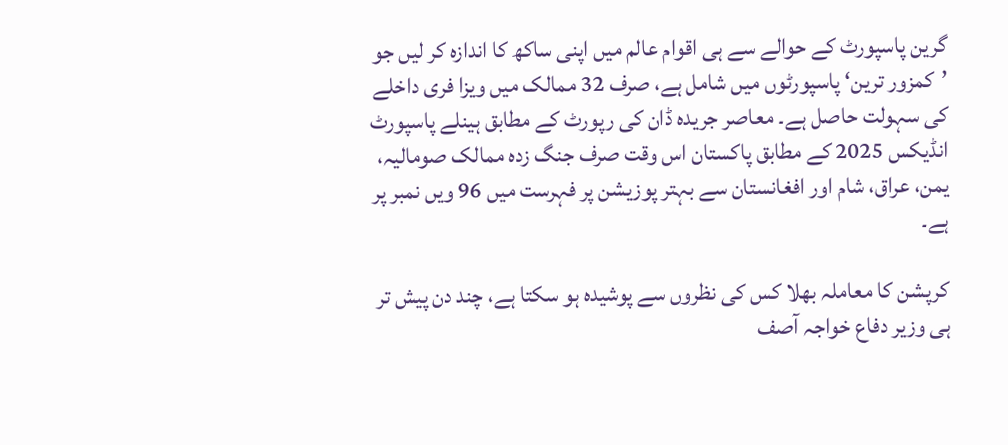گرین پاسپورٹ کے حوالے سے ہی اقوام عالم میں اپنی ساکھ کا اندازہ کر لیں جو ’کمزور ترین‘ پاسپورٹوں میں شامل ہے، صرف 32 ممالک میں ویزا فری داخلے کی سہولت حاصل ہے۔ معاصر جریدہ ڈان کی رپورٹ کے مطابق ہینلے پاسپورٹ انڈیکس 2025 کے مطابق پاکستان اس وقت صرف جنگ زدہ ممالک صومالیہ، یمن، عراق، شام اور افغانستان سے بہتر پوزیشن پر فہرست میں 96 ویں نمبر پر ہے۔

کرپشن کا معاملہ بھلا کس کی نظروں سے پوشیدہ ہو سکتا ہے، چند دن پیش تر ہی وزیر دفاع خواجہ آصف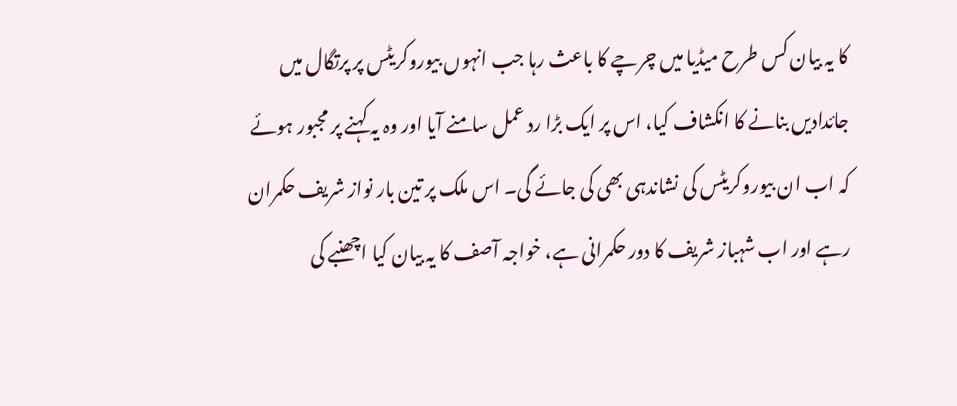کا یہ بیان کس طرح میڈیا میں چرچے کا باعث رہا جب انہوں بیوروکریٹس پر پرتگال میں جائدادیں بنانے کا انکشاف کیا، اس پر ایک بڑا رد عمل سامنے آیا اور وہ یہ کہنے پر مجبور ہوئے کہ اب ان بیوروکریٹس کی نشاندہی بھی کی جائے گی۔ اس ملک پر تین بار نواز شریف حکمران رہے اور اب شہباز شریف کا دور حکمرانی ہے، خواجہ آصف کا یہ بیان کیا اچھنبے کی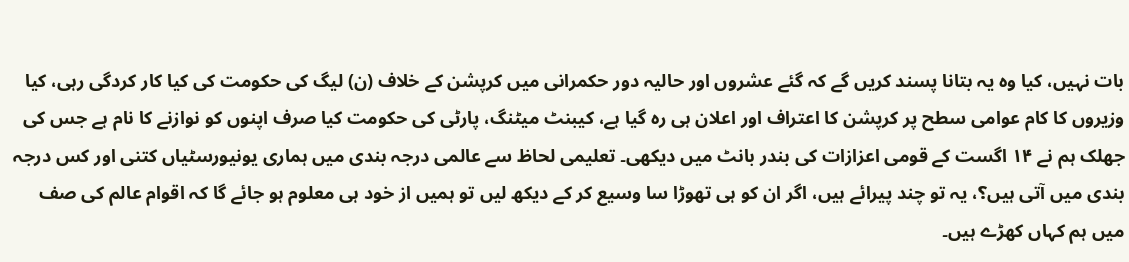بات نہیں، کیا وہ یہ بتانا پسند کریں گے کہ گئے عشروں اور حالیہ دور حکمرانی میں کرپشن کے خلاف (ن) لیگ کی حکومت کی کیا کار کردگی رہی، کیا وزیروں کا کام عوامی سطح پر کرپشن کا اعتراف اور اعلان ہی رہ گیا ہے، کیبنٹ میٹنگ، پارٹی کی حکومت کیا صرف اپنوں کو نوازنے کا نام ہے جس کی جھلک ہم نے ۱۴ اگست کے قومی اعزازات کی بندر بانٹ میں دیکھی۔ تعلیمی لحاظ سے عالمی درجہ بندی میں ہماری یونیورسٹیاں کتنی اور کس درجہ بندی میں آتی ہیں؟، یہ تو چند پیرائے ہیں، اگر ان کو ہی تھوڑا سا وسیع کر کے دیکھ لیں تو ہمیں از خود ہی معلوم ہو جائے گا کہ اقوام عالم کی صف میں ہم کہاں کھڑے ہیں۔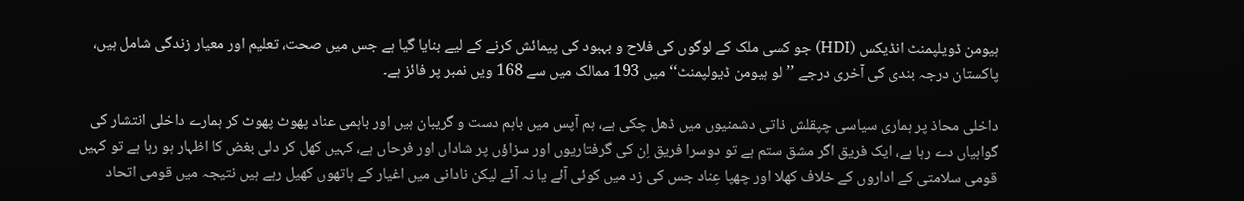ہیومن ڈویلپمنٹ انڈیکس (HDI) جو کسی ملک کے لوگوں کی فلاح و بہبود کی پیمائش کرنے کے لیے بنایا گیا ہے جس میں صحت، تعلیم اور معیار زندگی شامل ہیں، پاکستان درجہ بندی کی آخری درجے ’’لو ہیومن ڈیولپمنٹ‘‘ میں 193 ممالک میں سے 168 ویں نمبر پر فائز ہے۔

داخلی محاذ پر ہماری سیاسی چپقلش ذاتی دشمنیوں میں ڈھل چکی ہے، ہم آپس میں باہم دست و گریبان ہیں اور باہمی عناد پھوٹ پھوٹ کر ہمارے داخلی انتشار کی گواہیاں دے رہا ہے، ایک فریق اگر مشق ستم ہے تو دوسرا فریق اِن کی گرفتاریوں اور سزاؤں پر شاداں اور فرحاں ہے، کہیں کھل کر دلی بغض کا اظہار ہو رہا ہے تو کہیں قومی سلامتی کے اداروں کے خلاف کھلا اور چھپا عِناد جس کی زد میں کوئی آئے یا نہ آئے لیکن نادانی میں اغیار کے ہاتھوں کھیل رہے ہیں نتیجہ میں قومی اتحاد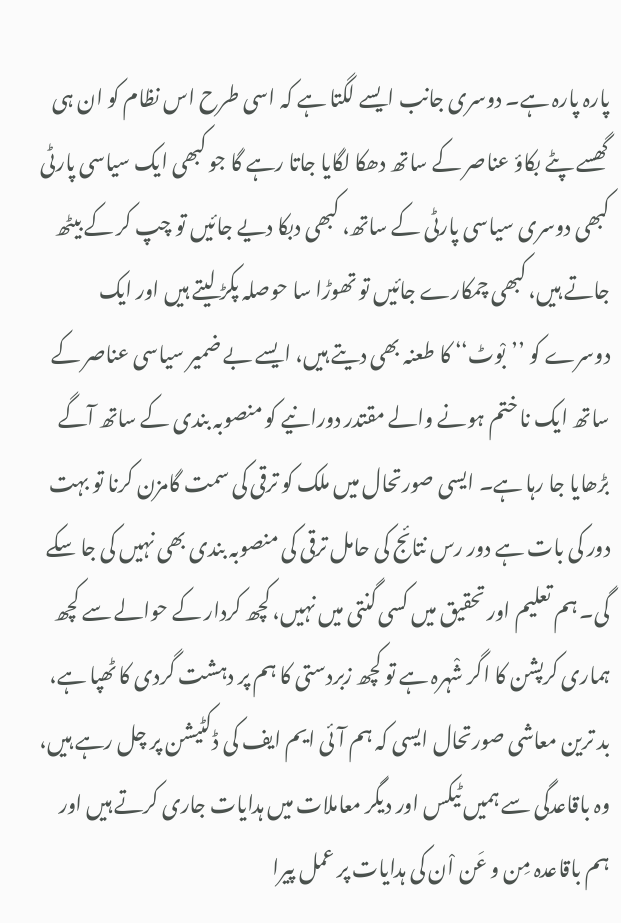پارہ پارہ ہے۔ دوسری جانب ایسے لگتا ہے کہ اسی طرح اس نظام کو ان ہی گھسے پٹے بکاؤ عناصر کے ساتھ دھکا لگایا جاتا رہے گا جو کبھی ایک سیاسی پارٹی کبھی دوسری سیاسی پارٹی کے ساتھ، کبھی دبکا دیے جائیں تو چپ کر کے بیٹھ جاتے ہیں، کبھی چمکارے جائیں تو تھوڑا سا حوصلہ پکڑ لیتے ہیں اور ایک دوسرے کو ’’بْوٹ‘‘ کا طعنہ بھی دیتے ہیں، ایسے بے ضمیر سیاسی عناصر کے ساتھ ایک نا ختم ہونے والے مقتدر دورانیے کو منصوبہ بندی کے ساتھ آگے بڑھایا جا رہا ہے۔ ایسی صورتحال میں ملک کو ترقی کی سمت گامزن کرنا تو بہت دور کی بات ہے دور رس نتائج کی حامل ترقی کی منصوبہ بندی بھی نہیں کی جا سکے گی۔ ہم تعلیم اور تحقیق میں کسی گنتی میں نہیں، کچھ کردار کے حوالے سے کچھ ہماری کرپشن کا اگر شْہرہ ہے تو کچھ زبردستی کا ہم پر دہشت گردی کا ٹھپا ہے، بد ترین معاشی صورتحال ایسی کہ ہم آئی ایم ایف کی ڈکٹیشن پر چل رہے ہیں، وہ باقاعدگی سے ہمیں ٹیکس اور دیگر معاملات میں ہدایات جاری کرتے ہیں اور ہم باقاعدہ مِن و عَن اْن کی ہدایات پر عمل پیرا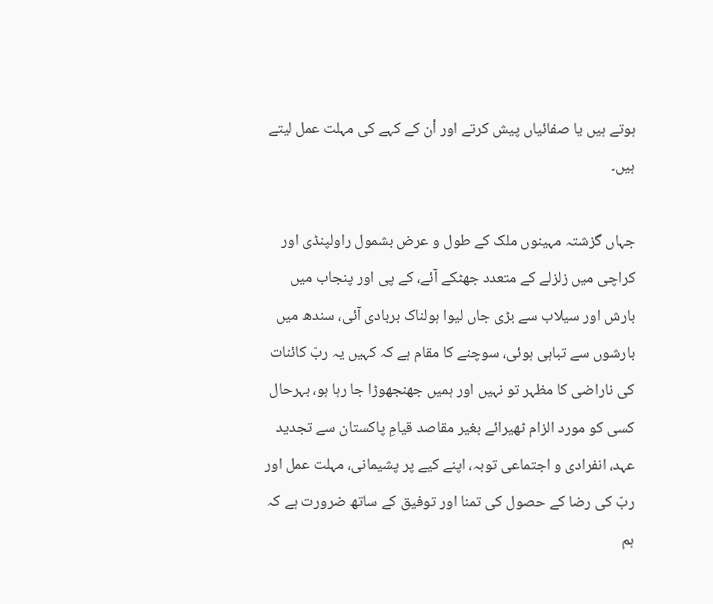ہوتے ہیں یا صفائیاں پیش کرتے اور اْن کے کہے کی مہلت عمل لیتے ہیں۔

جہاں گزشتہ مہینوں ملک کے طول و عرض بشمول راولپنڈی اور کراچی میں زلزلے کے متعدد جھٹکے آئے، کے پی اور پنجاب میں بارش اور سیلاب سے بڑی جاں لیوا ہولناک بربادی آئی، سندھ میں بارشوں سے تباہی ہوئی، سوچنے کا مقام ہے کہ کہیں یہ ربّ کائنات کی ناراضی کا مظہر تو نہیں اور ہمیں جھنجھوڑا جا رہا ہو، بہرحال کسی کو مورد الزام ٹھیرائے بغیر مقاصد قیامِ پاکستان سے تجدید عہد، انفرادی و اجتماعی توبہ، اپنے کیے پر پشیمانی، مہلت عمل اور ربّ کی رضا کے حصول کی تمنا اور توفیق کے ساتھ ضرورت ہے کہ ہم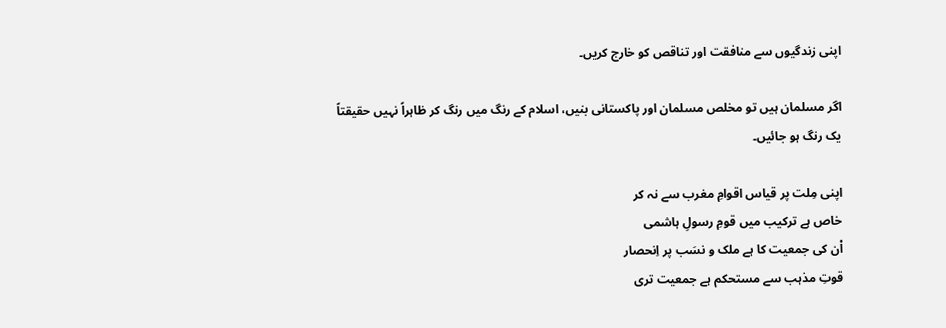اپنی زندگیوں سے منافقت اور تناقص کو خارج کریں۔

اگر مسلمان ہیں تو مخلص مسلمان اور پاکستانی بنیں، اسلام کے رنگ میں رنگ کر ظاہراً نہیں حقیقتاً یک رنگ ہو جائیں۔

اپنی مِلت پر قیاس اقوامِ مغرب سے نہ کر
خاص ہے ترکیب میں قومِ رسولِ ہاشمی
اْن کی جمعیت کا ہے ملک و نسَب پر اِنحصار
قوتِ مذہب سے مستحکم ہے جمعیت تری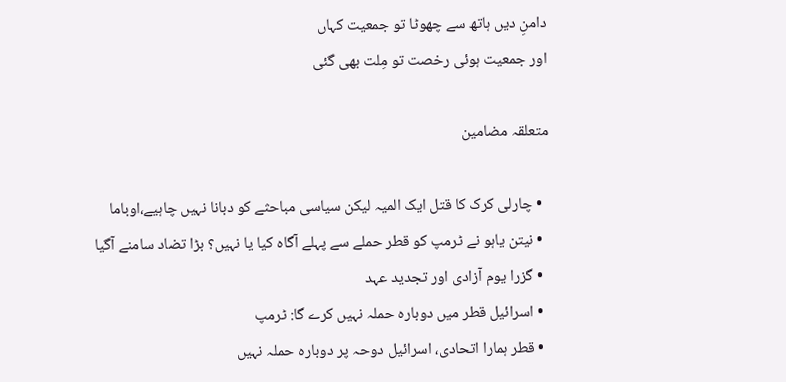دامنِ دیں ہاتھ سے چھوٹا تو جمعیت کہاں
اور جمعیت ہوئی رخصت تو مِلت بھی گئی

متعلقہ مضامین

  • چارلی کرک کا قتل ایک المیہ لیکن سیاسی مباحثے کو دبانا نہیں چاہیے،اوباما
  • نیتن یاہو نے ٹرمپ کو قطر حملے سے پہلے آگاہ کیا یا نہیں؟ بڑا تضاد سامنے آگیا
  • گزرا یوم آزادی اور تجدید عہد
  • اسرائیل قطر میں دوبارہ حملہ نہیں کرے گا: ٹرمپ
  • قطر ہمارا اتحادی، اسرائیل دوحہ پر دوبارہ حملہ نہیں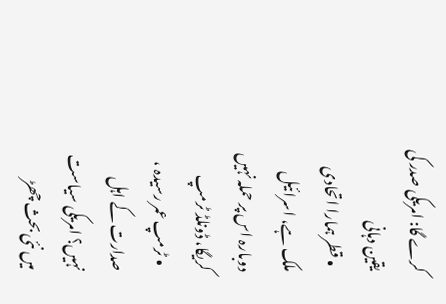کرے گا: امریکی صدر کی یقین دہانی
  • قطر ہمارا اتحادی ملک ہے، اسرائیل دوبارہ اس پر حملہ نہیں کریگا، ڈونلڈ ٹرمپ
  • ٹرمپ عمر رسیدہ ، صدارت کے اہل نہیں؟ امریکی سیاست میں نئی بحث چھڑ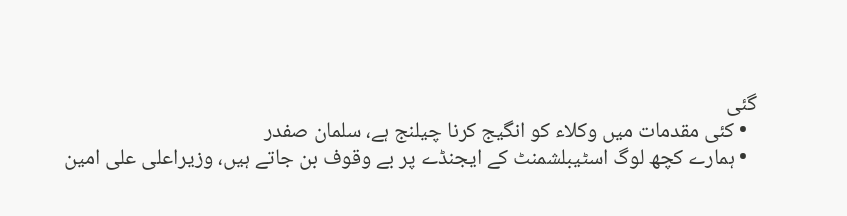گئی
  • کئی مقدمات میں وکلاء کو انگیج کرنا چیلنج ہے، سلمان صفدر
  • ہمارے کچھ لوگ اسٹیبلشمنٹ کے ایجنڈے پر بے وقوف بن جاتے ہیں، وزیراعلی علی امین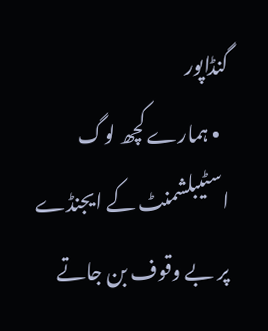گنڈاپور
  • ہمارے کچھ لوگ اسٹیبلشمنٹ کے ایجنڈے پر بے وقوف بن جاتے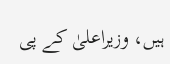ہیں، وزیراعلیٰ کے پی